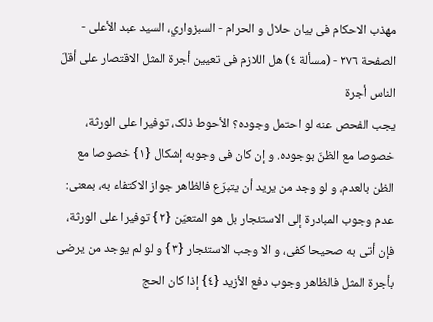مهذب الاحکام فی بیان حلال و الحرام - السبزواري، السيد عبد الأعلى - الصفحة ٢٧٦ - (مسألة ٤) هل اللازم فی تعیین أجرة المثل الاقتصار علی أقلّ الناس أجرة
یجب الفحص عنه لو احتمل وجوده؟ الأحوط ذلک، توفیرا علی الورثة، خصوصا مع الظنّ بوجوده. و إن کان فی وجوبه إشکال {١} خصوصا مع الظن بالعدم، و لو وجد من یرید أن یتبرّع فالظاهر جواز الاکتفاء به، بمعنی: عدم وجوب المبادرة إلی الاستئجار بل هو المتعیّن {٢} توفیرا علی الورثة، فإن أتی به صحیحا کفی، و الا وجب الاستئجار {٣} و لو لم یوجد من یرضی بأجرة المثل فالظاهر وجوب دفع الأزید {٤} إذا کان الحج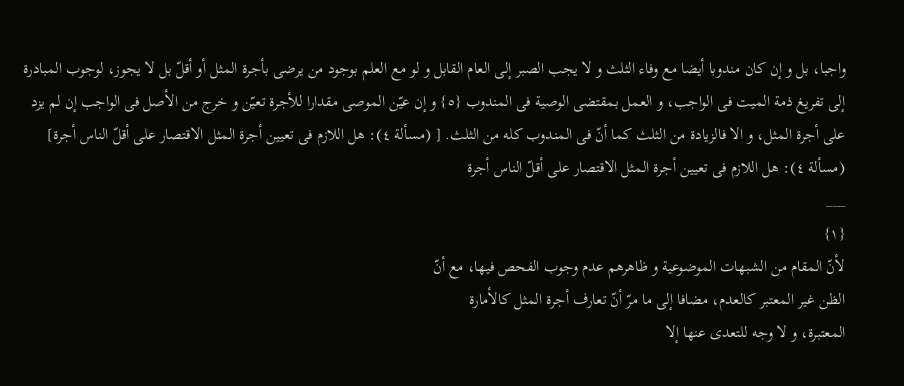واجبا، بل و إن کان مندوبا أیضا مع وفاء الثلث و لا یجب الصبر إلی العام القابل و لو مع العلم بوجود من یرضی بأجرة المثل أو أقلّ بل لا یجوز، لوجوب المبادرة إلی تفریغ ذمة المیت فی الواجب، و العمل بمقتضی الوصیة فی المندوب {٥} و إن عیّن الموصی مقدارا للأجرة تعیّن و خرج من الأصل فی الواجب إن لم یزد علی أجرة المثل، و الا فالزیادة من الثلث کما أنّ فی المندوب کله من الثلث. [ (مسألة ٤): هل اللازم فی تعیین أجرة المثل الاقتصار علی أقلّ الناس أجرة]
(مسألة ٤): هل اللازم فی تعیین أجرة المثل الاقتصار علی أقلّ الناس أجرة
___
{١}
لأنّ المقام من الشبهات الموضوعیة و ظاهرهم عدم وجوب الفحص فیها، مع أنّ
الظن غیر المعتبر کالعدم، مضافا إلی ما مرّ أنّ تعارف أجرة المثل کالأمارة
المعتبرة، و لا وجه للتعدی عنها إلا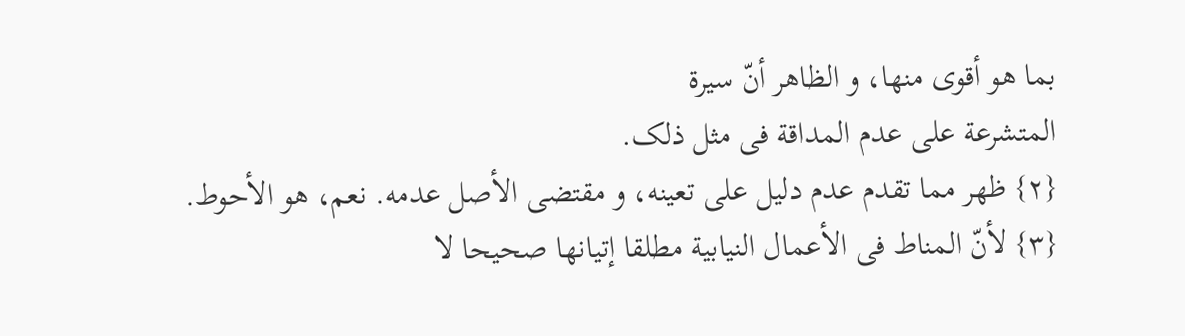بما هو أقوی منها، و الظاهر أنّ سیرة
المتشرعة علی عدم المداقة فی مثل ذلک.
{٢} ظهر مما تقدم عدم دلیل علی تعینه، و مقتضی الأصل عدمه. نعم، هو الأحوط.
{٣} لأنّ المناط فی الأعمال النیابیة مطلقا إتیانها صحیحا لا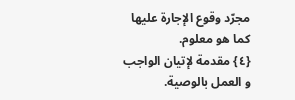مجرّد وقوع الإجارة علیها کما هو معلوم.
{٤} مقدمة لإتیان الواجب و العمل بالوصیة.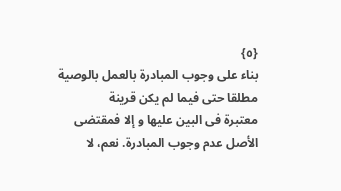{٥}
بناء علی وجوب المبادرة بالعمل بالوصیة مطلقا حتی فیما لم یکن قرینة
معتبرة فی البین علیها و إلا فمقتضی الأصل عدم وجوب المبادرة. نعم، لا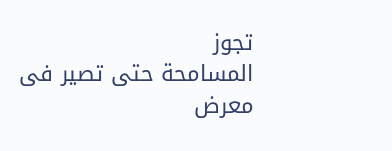تجوز
المسامحة حتی تصیر فی معرض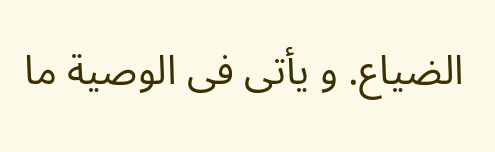الضیاع. و یأتی فی الوصیة ما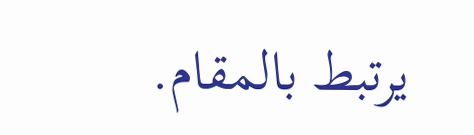یرتبط بالمقام.